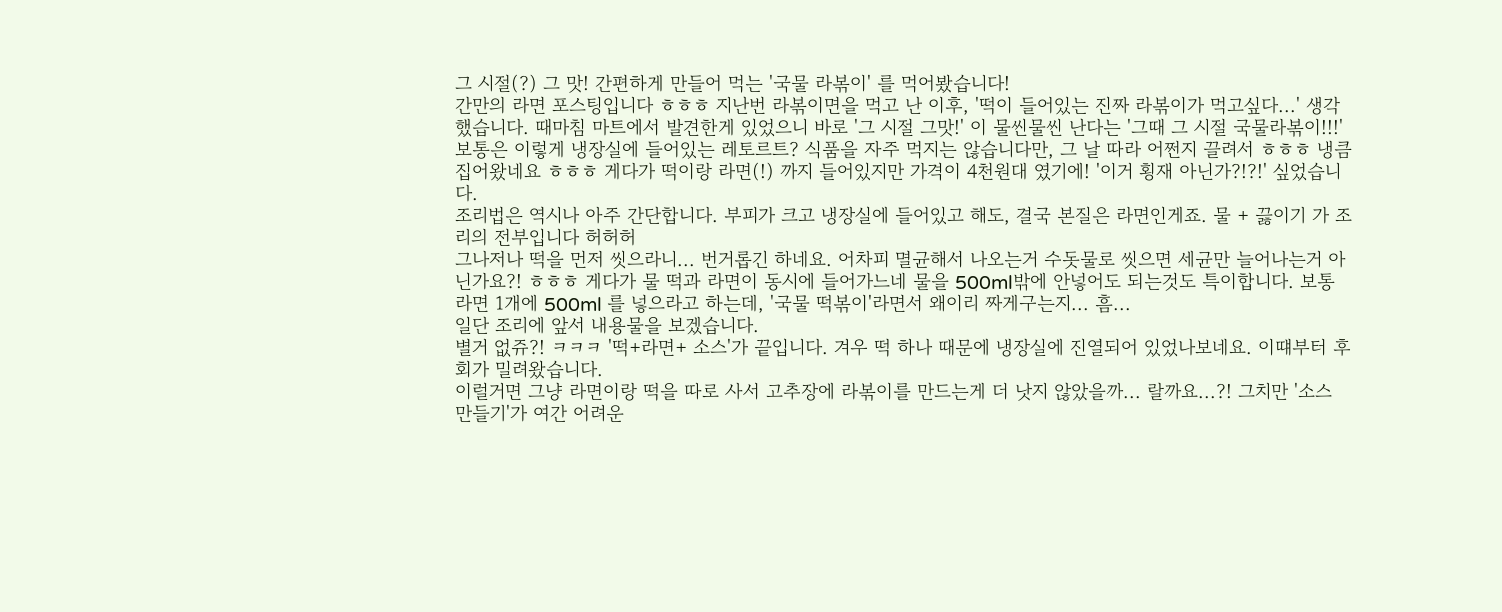그 시절(?) 그 맛! 간편하게 만들어 먹는 '국물 라볶이' 를 먹어봤습니다!
간만의 라면 포스팅입니다 ㅎㅎㅎ 지난번 라볶이면을 먹고 난 이후, '떡이 들어있는 진짜 라볶이가 먹고싶다...' 생각했습니다. 때마침 마트에서 발견한게 있었으니 바로 '그 시절 그맛!' 이 물씬물씬 난다는 '그때 그 시절 국물라볶이!!!'
보통은 이렇게 냉장실에 들어있는 레토르트? 식품을 자주 먹지는 않습니다만, 그 날 따라 어쩐지 끌려서 ㅎㅎㅎ 냉큼 집어왔네요 ㅎㅎㅎ 게다가 떡이랑 라면(!) 까지 들어있지만 가격이 4천원대 였기에! '이거 횡재 아닌가?!?!' 싶었습니다.
조리법은 역시나 아주 간단합니다. 부피가 크고 냉장실에 들어있고 해도, 결국 본질은 라면인게죠. 물 + 끓이기 가 조리의 전부입니다 허허허
그나저나 떡을 먼저 씻으라니... 번거롭긴 하네요. 어차피 멸균해서 나오는거 수돗물로 씻으면 세균만 늘어나는거 아닌가요?! ㅎㅎㅎ 게다가 물 떡과 라면이 동시에 들어가느네 물을 500ml밖에 안넣어도 되는것도 특이합니다. 보통 라면 1개에 500ml 를 넣으라고 하는데, '국물 떡볶이'라면서 왜이리 짜게구는지... 흠...
일단 조리에 앞서 내용물을 보겠습니다.
별거 없쥬?! ㅋㅋㅋ '떡+라면+ 소스'가 끝입니다. 겨우 떡 하나 때문에 냉장실에 진열되어 있었나보네요. 이떄부터 후회가 밀려왔습니다.
이럴거면 그냥 라면이랑 떡을 따로 사서 고추장에 라볶이를 만드는게 더 낫지 않았을까... 랄까요...?! 그치만 '소스 만들기'가 여간 어려운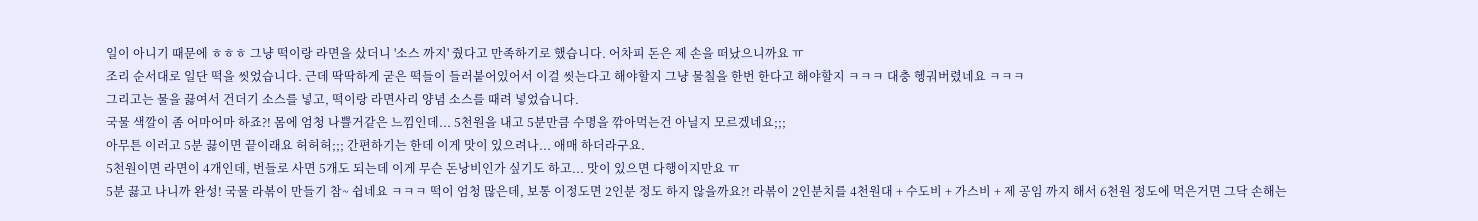일이 아니기 때문에 ㅎㅎㅎ 그냥 떡이랑 라면을 샀더니 '소스 까지' 줬다고 만족하기로 했습니다. 어차피 돈은 제 손을 떠났으니까요 ㅠ
조리 순서대로 일단 떡을 씻었습니다. 근데 딱딱하게 굳은 떡들이 들러붙어있어서 이걸 씻는다고 해야할지 그냥 물칠을 한번 한다고 해야할지 ㅋㅋㅋ 대충 헹궈버렸네요 ㅋㅋㅋ
그리고는 물을 끓여서 건더기 소스를 넣고, 떡이랑 라면사리 양념 소스를 때려 넣었습니다.
국물 색깔이 좀 어마어마 하죠?! 몸에 엄청 나쁠거같은 느낌인데... 5천원을 내고 5분만큼 수명을 깎아먹는건 아닐지 모르겠네요;;;
아무튼 이러고 5분 끓이면 끝이래요 허허허;;; 간편하기는 한데 이게 맛이 있으려나... 애매 하더라구요.
5천원이면 라면이 4개인데, 번들로 사면 5개도 되는데 이게 무슨 돈낭비인가 싶기도 하고... 맛이 있으면 다행이지만요 ㅠ
5분 끓고 나니까 완성! 국물 라볶이 만들기 참~ 쉽네요 ㅋㅋㅋ 떡이 엄청 많은데, 보통 이정도면 2인분 정도 하지 않을까요?! 라볶이 2인분치를 4천원대 + 수도비 + 가스비 + 제 공임 까지 해서 6천원 정도에 먹은거면 그닥 손해는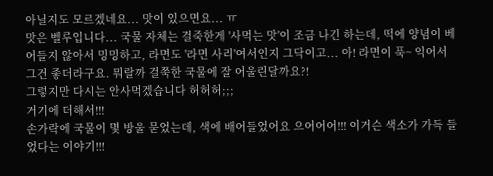아닐지도 모르겠네요... 맛이 있으면요... ㅠ
맛은 벨루입니다... 국물 자체는 걸죽한게 '사먹는 맛'이 조금 나긴 하는데, 떡에 양념이 베어들지 않아서 밍밍하고, 라면도 '라면 사리'여서인지 그닥이고... 아! 라면이 푹~ 익어서 그건 좋더라구요. 뭐랄까 걸쭉한 국물에 잘 어울린달까요?!
그렇지만 다시는 안사먹겠습니다 허허허;;;
거기에 더해서!!!
손가락에 국물이 몇 방울 묻었는데, 색에 배어들었어요 으어어어!!! 이거슨 색소가 가득 들었다는 이야기!!!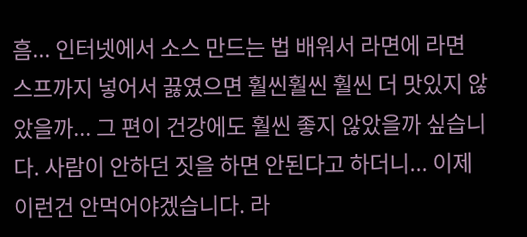흠... 인터넷에서 소스 만드는 법 배워서 라면에 라면 스프까지 넣어서 끓였으면 훨씬훨씬 훨씬 더 맛있지 않았을까... 그 편이 건강에도 훨씬 좋지 않았을까 싶습니다. 사람이 안하던 짓을 하면 안된다고 하더니... 이제 이런건 안먹어야겠습니다. 라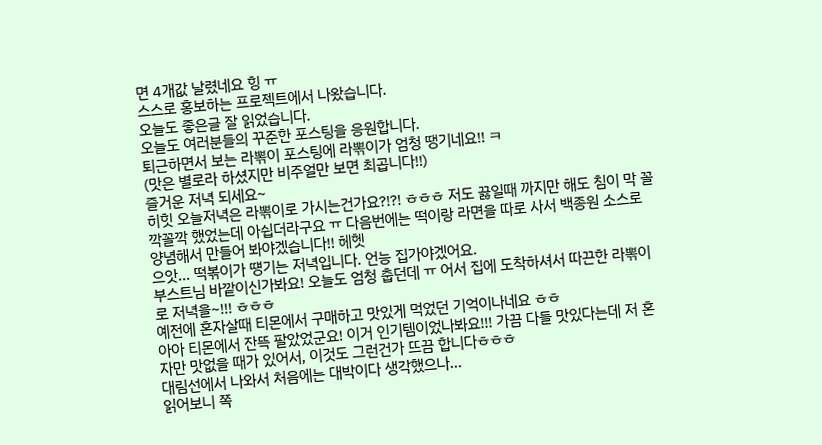면 4개값 날렸네요 힝 ㅠ
스스로 홍보하는 프로젝트에서 나왔습니다.
오늘도 좋은글 잘 읽었습니다.
오늘도 여러분들의 꾸준한 포스팅을 응원합니다.
퇴근하면서 보는 라뽂이 포스팅에 라뽂이가 엄청 땡기네요!! ㅋ
(맛은 별로라 하셨지만 비주얼만 보면 최곱니다!!)
즐거운 저녁 되세요~
히힛 오늘저녁은 라뽂이로 가시는건가요?!?! ㅎㅎㅎ 저도 끓일때 까지만 해도 침이 막 꼴깍꼴깍 했었는데 아쉽더라구요 ㅠ 다음번에는 떡이랑 라면을 따로 사서 백종원 소스로 양념해서 만들어 봐야겠습니다!! 헤헷
으앗... 떡볶이가 떙기는 저녁입니다. 언능 집가야겠어요.
부스트님 바깥이신가봐요! 오늘도 엄청 춥던데 ㅠ 어서 집에 도착하셔서 따끈한 라뽂이로 저녁을~!!! ㅎㅎㅎ
예전에 혼자살때 티몬에서 구매하고 맛있게 먹었던 기억이나네요 ㅎㅎ
아아 티몬에서 잔뜩 팔았었군요! 이거 인기템이었나봐요!!! 가끔 다들 맛있다는데 저 혼자만 맛없을 때가 있어서, 이것도 그런건가 뜨끔 합니다ㅎㅎㅎ
대림선에서 나와서 처음에는 대박이다 생각했으나...
읽어보니 쪽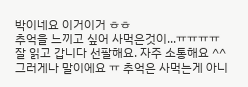박이네요 이거이거 ㅎㅎ
추억을 느끼고 싶어 사먹은것이...ㅠㅠㅠㅠ
잘 읽고 갑니다 선팔해요. 자주 소통해요 ^^
그러게나 말이에요 ㅠ 추억은 사먹는게 아니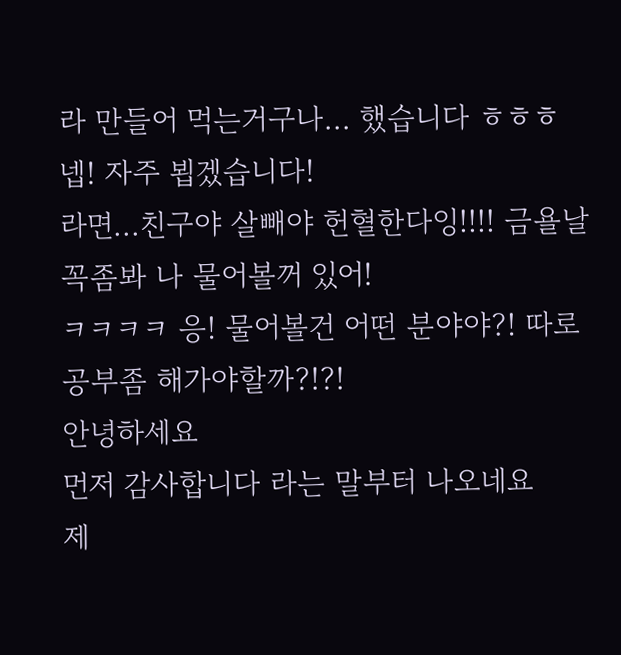라 만들어 먹는거구나... 했습니다 ㅎㅎㅎ
넵! 자주 뵙겠습니다!
라면...친구야 살빼야 헌혈한다잉!!!! 금욜날 꼭좀봐 나 물어볼꺼 있어!
ㅋㅋㅋㅋ 응! 물어볼건 어떤 분야야?! 따로 공부좀 해가야할까?!?!
안녕하세요
먼저 감사합니다 라는 말부터 나오네요
제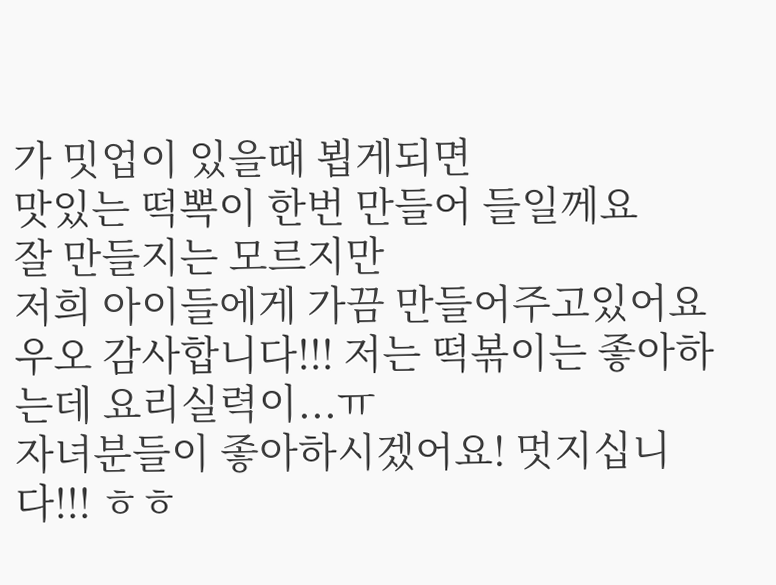가 밋업이 있을때 뵙게되면
맛있는 떡뽁이 한번 만들어 들일께요
잘 만들지는 모르지만
저희 아이들에게 가끔 만들어주고있어요
우오 감사합니다!!! 저는 떡볶이는 좋아하는데 요리실력이...ㅠ
자녀분들이 좋아하시겠어요! 멋지십니다!!! ㅎㅎ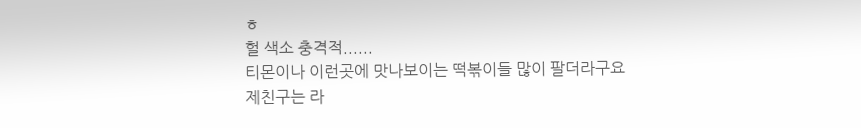ㅎ
헐 색소 충격적......
티몬이나 이런곳에 맛나보이는 떡볶이들 많이 팔더라구요
제친구는 라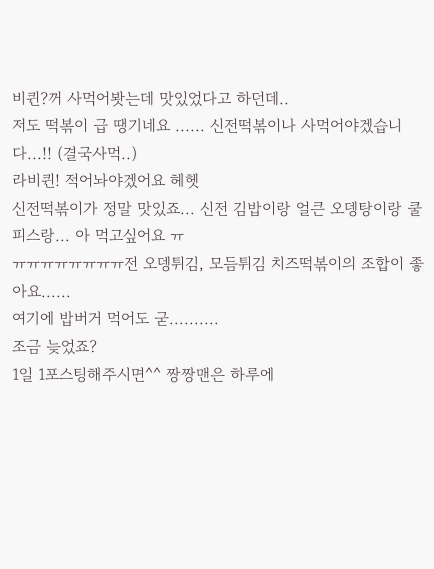비퀸?꺼 사먹어봣는데 맛있었다고 하던데..
저도 떡볶이 급 땡기네요 ...... 신전떡볶이나 사먹어야겠습니다...!! (결국사먹..)
라비퀸! 적어놔야겠어요 헤헷
신전떡볶이가 정말 맛있죠... 신전 김밥이랑 얼큰 오뎅탕이랑 쿨피스랑... 아 먹고싶어요 ㅠ
ㅠㅠㅠㅠㅠㅠㅠㅠ전 오뎅튀김, 모듬튀김 치즈떡볶이의 조합이 좋아요......
여기에 밥버거 먹어도 굳..........
조금 늦었죠?
1일 1포스팅해주시면^^ 짱짱맨은 하루에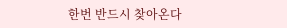한번 반드시 찾아온다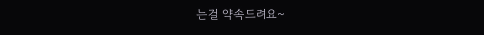는걸 약속드려요~